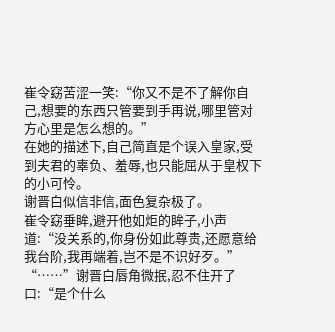崔令窈苦涩一笑:“你又不是不了解你自己,想要的东西只管要到手再说,哪里管对方心里是怎么想的。”
在她的描述下,自己简直是个误入皇家,受到夫君的辜负、羞辱,也只能屈从于皇权下的小可怜。
谢晋白似信非信,面色复杂极了。
崔令窈垂眸,避开他如炬的眸子,小声道:“没关系的,你身份如此尊贵,还愿意给我台阶,我再端着,岂不是不识好歹。”
“……”谢晋白唇角微抿,忍不住开了口:“是个什么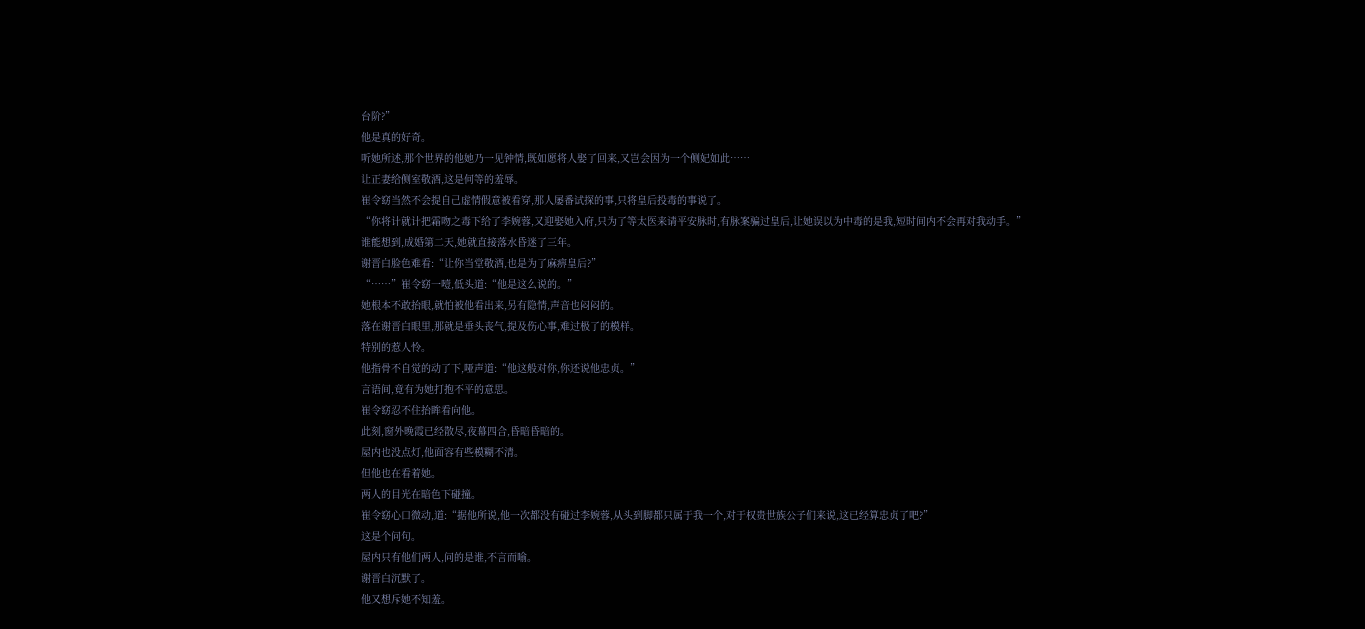台阶?”
他是真的好奇。
听她所述,那个世界的他她乃一见钟情,既如愿将人娶了回来,又岂会因为一个侧妃如此……
让正妻给侧室敬酒,这是何等的羞辱。
崔令窈当然不会提自己虚情假意被看穿,那人屡番试探的事,只将皇后投毒的事说了。
“你将计就计把霜吻之毒下给了李婉蓉,又迎娶她入府,只为了等太医来请平安脉时,有脉案骗过皇后,让她误以为中毒的是我,短时间内不会再对我动手。”
谁能想到,成婚第二天,她就直接落水昏迷了三年。
谢晋白脸色难看:“让你当堂敬酒,也是为了麻痹皇后?”
“……”崔令窈一噎,低头道:“他是这么说的。”
她根本不敢抬眼,就怕被他看出来,另有隐情,声音也闷闷的。
落在谢晋白眼里,那就是垂头丧气,提及伤心事,难过极了的模样。
特别的惹人怜。
他指骨不自觉的动了下,哑声道:“他这般对你,你还说他忠贞。”
言语间,竟有为她打抱不平的意思。
崔令窈忍不住抬眸看向他。
此刻,窗外晚霞已经散尽,夜幕四合,昏暗昏暗的。
屋内也没点灯,他面容有些模糊不清。
但他也在看着她。
两人的目光在暗色下碰撞。
崔令窈心口微动,道:“据他所说,他一次都没有碰过李婉蓉,从头到脚都只属于我一个,对于权贵世族公子们来说,这已经算忠贞了吧?”
这是个问句。
屋内只有他们两人,问的是谁,不言而喻。
谢晋白沉默了。
他又想斥她不知羞。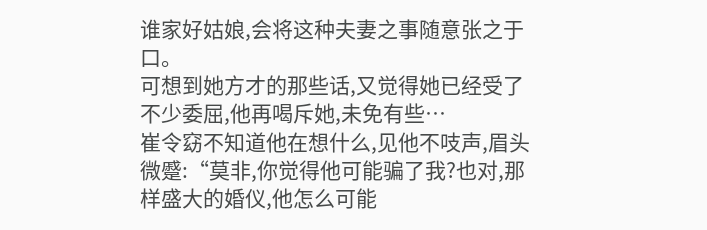谁家好姑娘,会将这种夫妻之事随意张之于口。
可想到她方才的那些话,又觉得她已经受了不少委屈,他再喝斥她,未免有些…
崔令窈不知道他在想什么,见他不吱声,眉头微蹙:“莫非,你觉得他可能骗了我?也对,那样盛大的婚仪,他怎么可能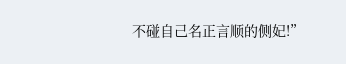不碰自己名正言顺的侧妃!”